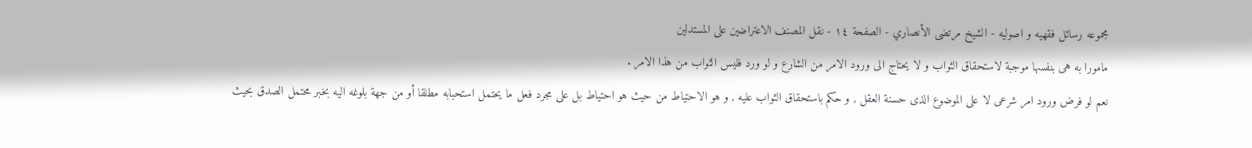مجموعه رسائل فقهيه و اصوليه - الشيخ مرتضى الأنصاري - الصفحة ١٤ - نقل المصنف الاعتراضين على المستدلين
مامورا به هى بنفسها موجبة لاستحقاق الثواب و لا يحتاج الى ورود الامر من الشارع و لو ورد فليس الثواب من هذا الامر .
نعم لو فرض ورود امر شرعى لا على الموضوع الذى حسنة العقل , و حكم باستحقاق الثواب عليه , و هو الاحتياط من حيث هو احتياط بل على مجرد فعل ما يحتمل استحبابه مطلقا أو من جهة بلوغه اليه بخبر محتمل الصدق بحيث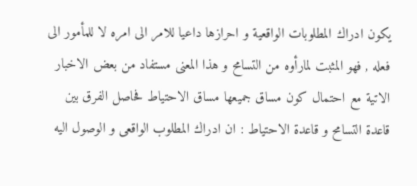يكون ادراك المطلوبات الواقعية و احرازها داعيا للامر الى امره لا للمأمور الى فعله , فهو المثبت لمارأوه من التسامح و هذا المعنى مستفاد من بعض الاخبار الاتية مع احتمال كون مساق جميعها مساق الاحتياط فحاصل الفرق بين قاعدة التسامح و قاعدة الاحتياط : ان ادراك المطلوب الواقعى و الوصول اليه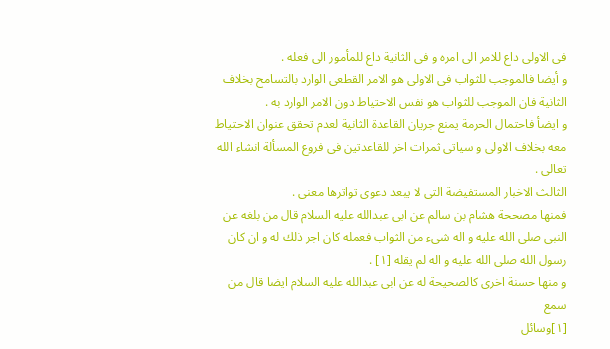فى الاولى داع للامر الى امره و فى الثانية داع للمأمور الى فعله .
و أيضا فالموجب للثواب فى الاولى هو الامر القطعى الوارد بالتسامح بخلاف الثانية فان الموجب للثواب هو نفس الاحتياط دون الامر الوارد به .
و ايضأ فاحتمال الحرمة يمنع جريان القاعدة الثانية لعدم تحقق عنوان الاحتياط معه بخلاف الاولى و سياتى ثمرات اخر للقاعدتين فى فروع المسألة انشاء الله تعالى .
الثالث الاخبار المستفيضة التى لا يبعد دعوى تواترها معنى .
فمنها مصححة هشام بن سالم عن ابى عبدالله عليه السلام قال من بلغه عن النبى صلى الله عليه و اله شىء من الثواب فعمله كان اجر ذلك له و ان كان رسول الله صلى الله عليه و اله لم يقله [١] .
و منها حسنة اخرى كالصحيحة له عن ابى عبدالله عليه السلام ايضا قال من سمع
[١]وسائل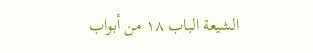الشيعة الباب ١٨ من أبواب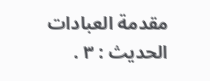مقدمة العبادات الحديث : ٣ .